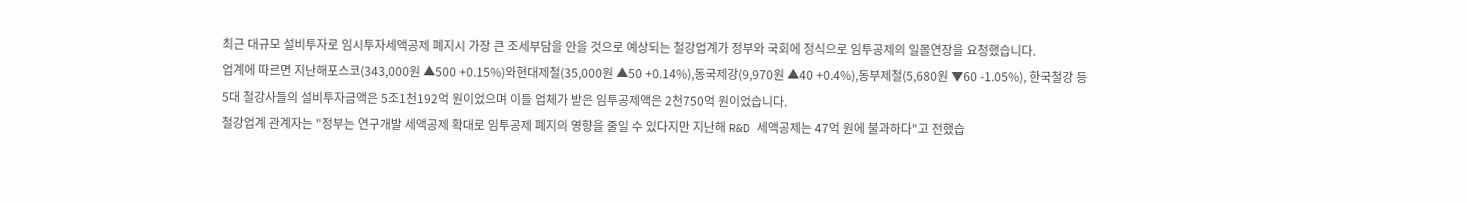최근 대규모 설비투자로 임시투자세액공제 폐지시 가장 큰 조세부담을 안을 것으로 예상되는 철강업계가 정부와 국회에 정식으로 임투공제의 일몰연장을 요청했습니다.
업계에 따르면 지난해포스코(343,000원 ▲500 +0.15%)와현대제철(35,000원 ▲50 +0.14%),동국제강(9,970원 ▲40 +0.4%),동부제철(5,680원 ▼60 -1.05%), 한국철강 등 5대 철강사들의 설비투자금액은 5조1천192억 원이었으며 이들 업체가 받은 임투공제액은 2천750억 원이었습니다.
철강업계 관계자는 "정부는 연구개발 세액공제 확대로 임투공제 폐지의 영향을 줄일 수 있다지만 지난해 R&D 세액공제는 47억 원에 불과하다"고 전했습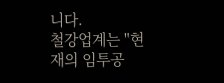니다.
철강업계는 "현재의 임투공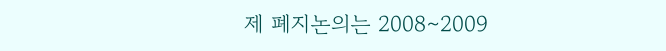제 폐지논의는 2008∼2009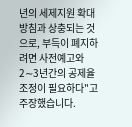년의 세제지원 확대방침과 상충되는 것으로, 부득이 폐지하려면 사전예고와 2∼3년간의 공제율 조정이 필요하다"고 주장했습니다.